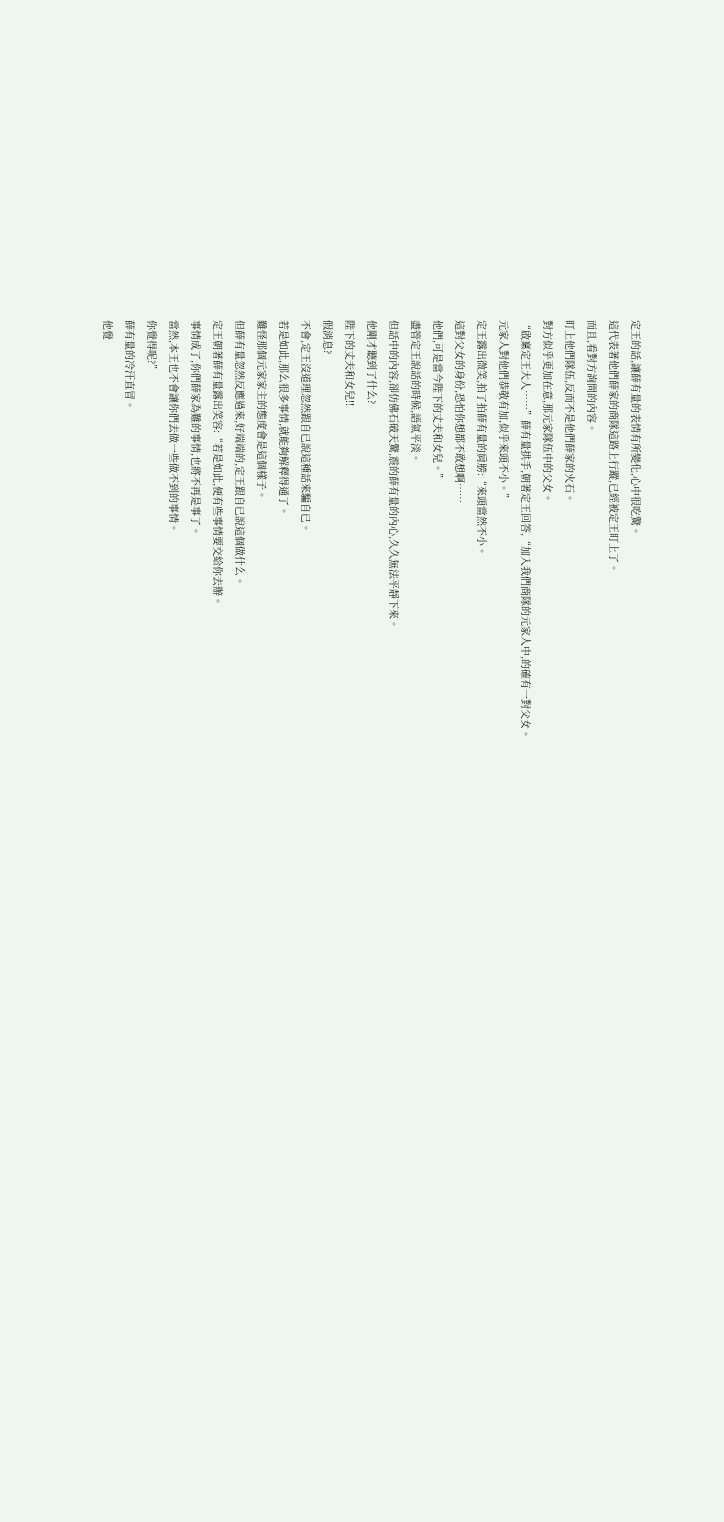定王的話,讓薛有量的表情有所變化,心中很吃驚。
這代表著他們薛家的商隊這路上行蹤,已經被定王盯上了。
而且,看對方詢問的內容。
盯上他們隊伍,反而不是他們薛家的火石。
對方似乎更加在意,那元家隊伍中的父女。
“啟稟定王大人……”薛有量拱手,朝著定王回答,“加入我們商隊的元家人中,的確有一對父女。
元家人對他們恭敬有加,似乎來頭不小。”
定王露出微笑,拍了拍薛有量的肩膀:“來頭當然不小。
這對父女的身份,恐怕你想都不敢想啊……
他們,可是當今陛下的丈夫和女兒。”
盡管定王說話的時候,語氣平淡。
但話中的內容,卻仿佛石破天驚,震的薛有量的內心,久久無法平靜下來。
他剛才聽到了什么?
陛下的丈夫和女兒!!
假消息?
不會,定王沒道理忽然跟自已說這種話來騙自已。
若是如此,那么很多事情,就能夠解釋得通了。
難怪那個元家家主的態度會是這個樣子。
但薛有量忽然反應過來,好端端的,定王跟自已說這個做什么。
定王朝著薛有量露出笑容:“若是如此,便有些事情要交給你去辦。
事情成了,你們薛家為難的事情,也將不再是事了。
當然,本王也不會讓你們去做一些做不到的事情。
你覺得呢?”
薛有量的冷汗直冒。
他覺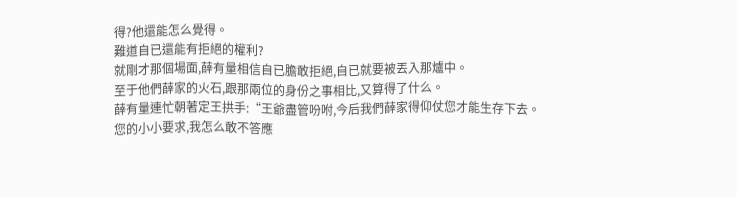得?他還能怎么覺得。
難道自已還能有拒絕的權利?
就剛才那個場面,薛有量相信自已膽敢拒絕,自已就要被丟入那爐中。
至于他們薛家的火石,跟那兩位的身份之事相比,又算得了什么。
薛有量連忙朝著定王拱手:“王爺盡管吩咐,今后我們薛家得仰仗您才能生存下去。
您的小小要求,我怎么敢不答應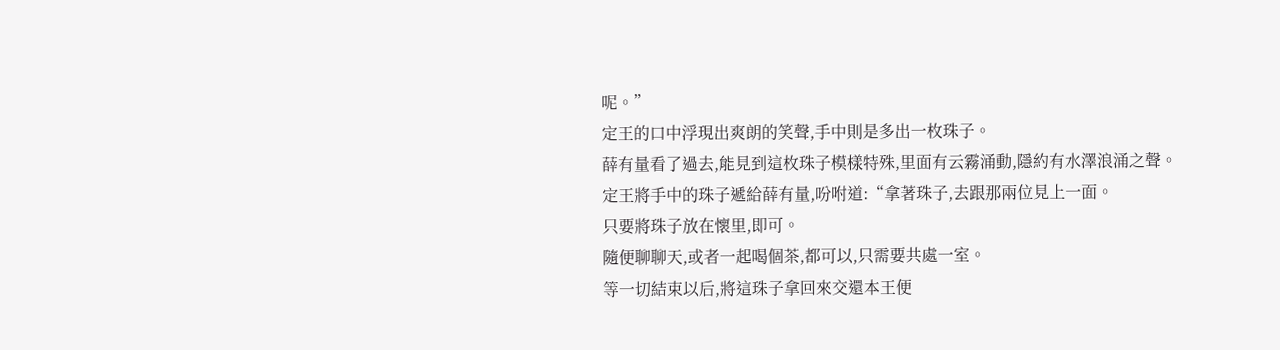呢。”
定王的口中浮現出爽朗的笑聲,手中則是多出一枚珠子。
薛有量看了過去,能見到這枚珠子模樣特殊,里面有云霧涌動,隱約有水澤浪涌之聲。
定王將手中的珠子遞給薛有量,吩咐道:“拿著珠子,去跟那兩位見上一面。
只要將珠子放在懷里,即可。
隨便聊聊天,或者一起喝個茶,都可以,只需要共處一室。
等一切結束以后,將這珠子拿回來交還本王便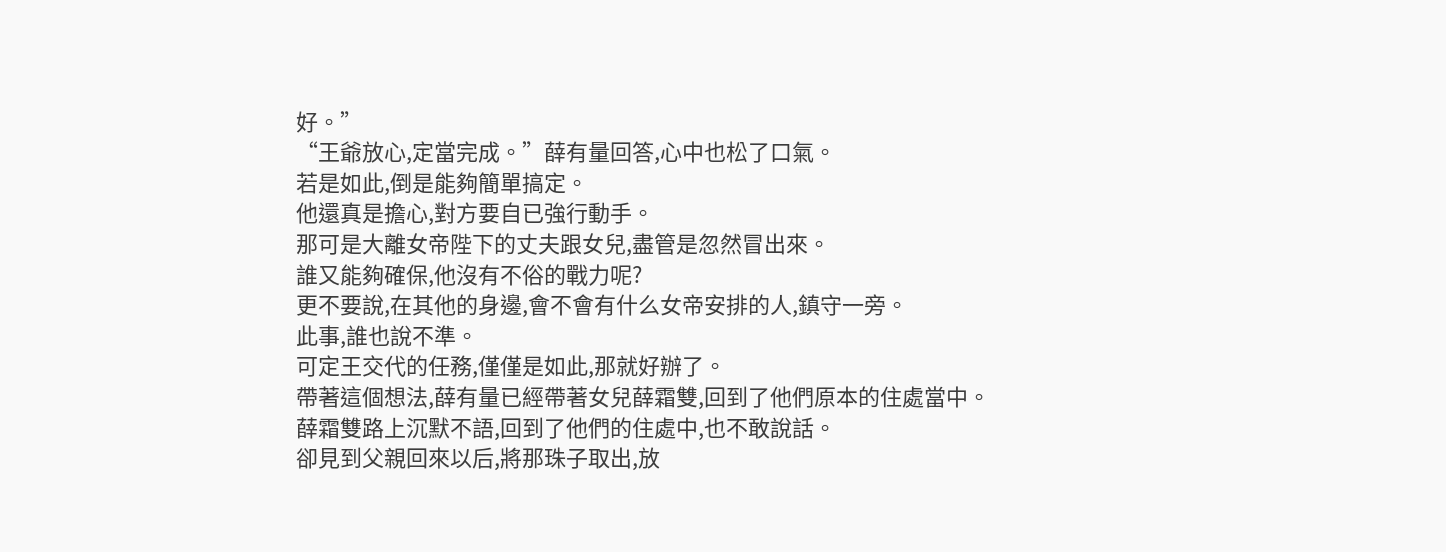好。”
“王爺放心,定當完成。”薛有量回答,心中也松了口氣。
若是如此,倒是能夠簡單搞定。
他還真是擔心,對方要自已強行動手。
那可是大離女帝陛下的丈夫跟女兒,盡管是忽然冒出來。
誰又能夠確保,他沒有不俗的戰力呢?
更不要說,在其他的身邊,會不會有什么女帝安排的人,鎮守一旁。
此事,誰也說不準。
可定王交代的任務,僅僅是如此,那就好辦了。
帶著這個想法,薛有量已經帶著女兒薛霜雙,回到了他們原本的住處當中。
薛霜雙路上沉默不語,回到了他們的住處中,也不敢說話。
卻見到父親回來以后,將那珠子取出,放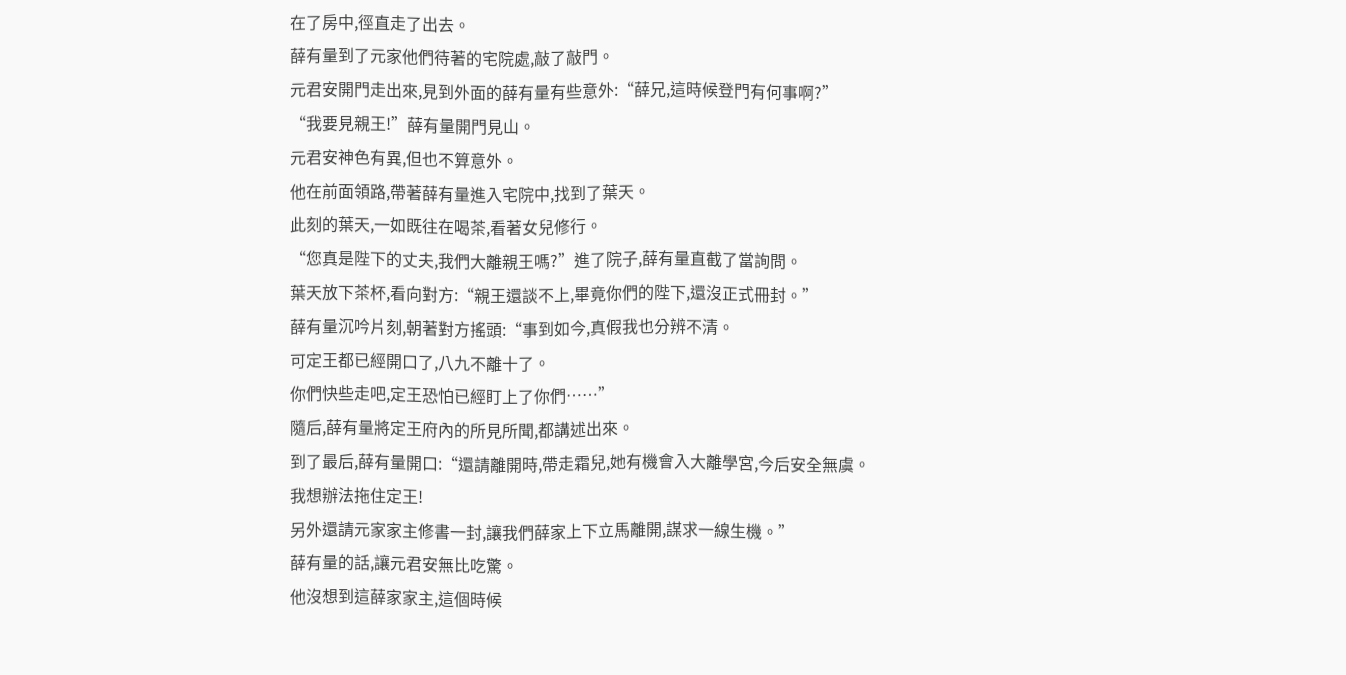在了房中,徑直走了出去。
薛有量到了元家他們待著的宅院處,敲了敲門。
元君安開門走出來,見到外面的薛有量有些意外:“薛兄,這時候登門有何事啊?”
“我要見親王!”薛有量開門見山。
元君安神色有異,但也不算意外。
他在前面領路,帶著薛有量進入宅院中,找到了葉天。
此刻的葉天,一如既往在喝茶,看著女兒修行。
“您真是陛下的丈夫,我們大離親王嗎?”進了院子,薛有量直截了當詢問。
葉天放下茶杯,看向對方:“親王還談不上,畢竟你們的陛下,還沒正式冊封。”
薛有量沉吟片刻,朝著對方搖頭:“事到如今,真假我也分辨不清。
可定王都已經開口了,八九不離十了。
你們快些走吧,定王恐怕已經盯上了你們……”
隨后,薛有量將定王府內的所見所聞,都講述出來。
到了最后,薛有量開口:“還請離開時,帶走霜兒,她有機會入大離學宮,今后安全無虞。
我想辦法拖住定王!
另外還請元家家主修書一封,讓我們薛家上下立馬離開,謀求一線生機。”
薛有量的話,讓元君安無比吃驚。
他沒想到這薛家家主,這個時候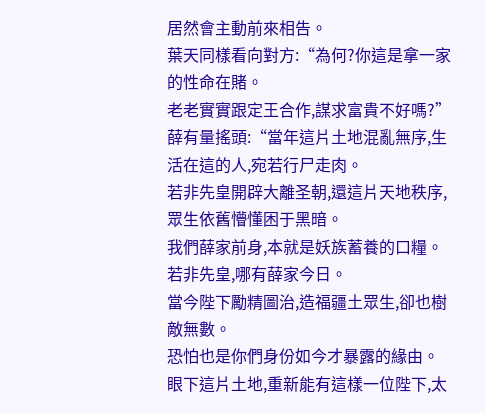居然會主動前來相告。
葉天同樣看向對方:“為何?你這是拿一家的性命在賭。
老老實實跟定王合作,謀求富貴不好嗎?”
薛有量搖頭:“當年這片土地混亂無序,生活在這的人,宛若行尸走肉。
若非先皇開辟大離圣朝,還這片天地秩序,眾生依舊懵懂困于黑暗。
我們薛家前身,本就是妖族蓄養的口糧。
若非先皇,哪有薛家今日。
當今陛下勵精圖治,造福疆土眾生,卻也樹敵無數。
恐怕也是你們身份如今才暴露的緣由。
眼下這片土地,重新能有這樣一位陛下,太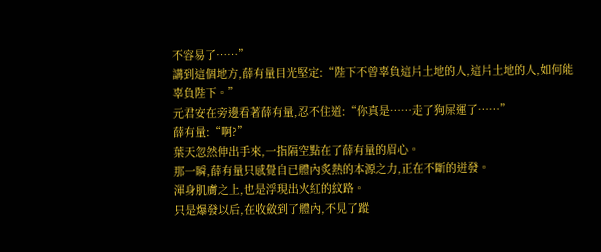不容易了……”
講到這個地方,薛有量目光堅定:“陛下不曾辜負這片土地的人,這片土地的人,如何能辜負陛下。”
元君安在旁邊看著薛有量,忍不住道:“你真是……走了狗屎運了……”
薛有量:“啊?”
葉天忽然伸出手來,一指隔空點在了薛有量的眉心。
那一瞬,薛有量只感覺自已體內炙熱的本源之力,正在不斷的迸發。
渾身肌膚之上,也是浮現出火紅的紋路。
只是爆發以后,在收斂到了體內,不見了蹤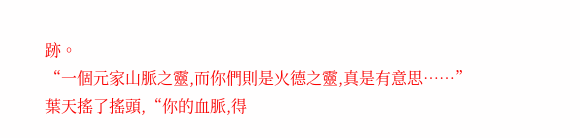跡。
“一個元家山脈之靈,而你們則是火德之靈,真是有意思……”葉天搖了搖頭,“你的血脈,得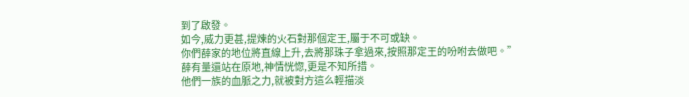到了啟發。
如今,威力更甚,提煉的火石對那個定王,屬于不可或缺。
你們薛家的地位將直線上升,去將那珠子拿過來,按照那定王的吩咐去做吧。”
薛有量還站在原地,神情恍惚,更是不知所措。
他們一族的血脈之力,就被對方這么輕描淡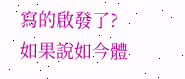寫的啟發了?
如果說如今體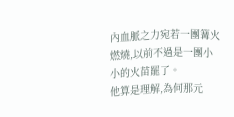內血脈之力宛若一團篝火燃燒,以前不過是一團小小的火苗罷了。
他算是理解,為何那元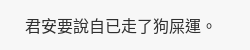君安要說自已走了狗屎運。